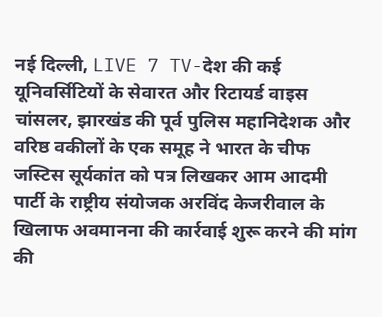नई दिल्ली, LIVE 7 TV-देश की कई यूनिवर्सिटियों के सेवारत और रिटायर्ड वाइस चांसलर, झारखंड की पूर्व पुलिस महानिदेशक और वरिष्ठ वकीलों के एक समूह ने भारत के चीफ जस्टिस सूर्यकांत को पत्र लिखकर आम आदमी पार्टी के राष्ट्रीय संयोजक अरविंद केजरीवाल के खिलाफ अवमानना की कार्रवाई शुरू करने की मांग की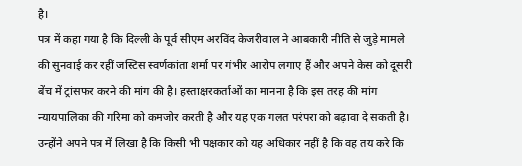है।
पत्र में कहा गया है कि दिल्ली के पूर्व सीएम अरविंद केजरीवाल ने आबकारी नीति से जुड़े मामले की सुनवाई कर रहीं जस्टिस स्वर्णकांता शर्मा पर गंभीर आरोप लगाए हैं और अपने केस को दूसरी बेंच में ट्रांसफर करने की मांग की है। हस्ताक्षरकर्ताओं का मानना है कि इस तरह की मांग न्यायपालिका की गरिमा को कमजोर करती है और यह एक गलत परंपरा को बढ़ावा दे सकती है।
उन्होंने अपने पत्र में लिखा है कि किसी भी पक्षकार को यह अधिकार नहीं है कि वह तय करे कि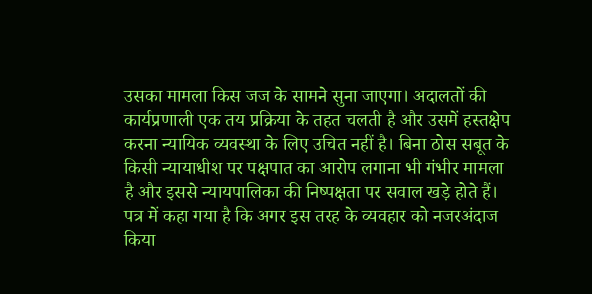उसका मामला किस जज के सामने सुना जाएगा। अदालतों की कार्यप्रणाली एक तय प्रक्रिया के तहत चलती है और उसमें हस्तक्षेप करना न्यायिक व्यवस्था के लिए उचित नहीं है। बिना ठोस सबूत के किसी न्यायाधीश पर पक्षपात का आरोप लगाना भी गंभीर मामला है और इससे न्यायपालिका की निष्पक्षता पर सवाल खड़े होते हैं।
पत्र में कहा गया है कि अगर इस तरह के व्यवहार को नजरअंदाज किया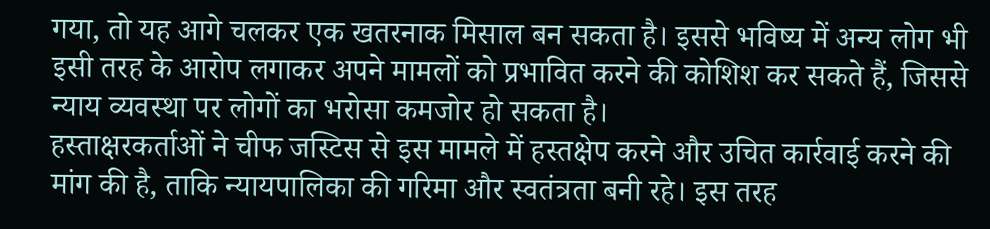गया, तो यह आगे चलकर एक खतरनाक मिसाल बन सकता है। इससे भविष्य में अन्य लोग भी इसी तरह के आरोप लगाकर अपने मामलों को प्रभावित करने की कोशिश कर सकते हैं, जिससे न्याय व्यवस्था पर लोगों का भरोसा कमजोर हो सकता है।
हस्ताक्षरकर्ताओं ने चीफ जस्टिस से इस मामले में हस्तक्षेप करने और उचित कार्रवाई करने की मांग की है, ताकि न्यायपालिका की गरिमा और स्वतंत्रता बनी रहे। इस तरह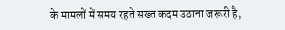के मामलों में समय रहते सख्त कदम उठाना जरूरी है,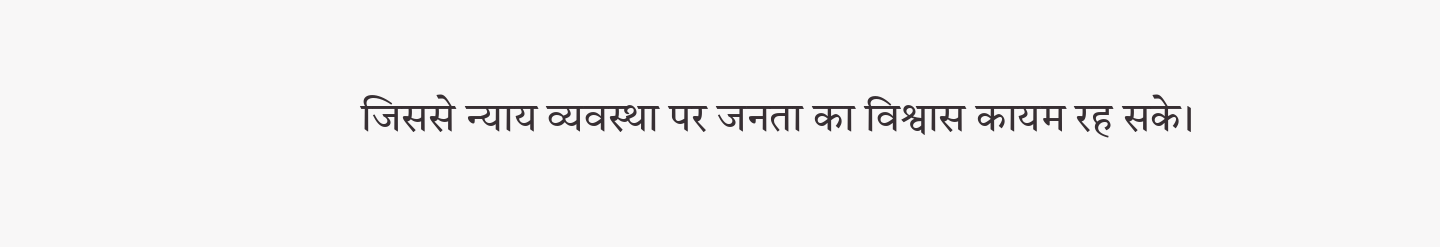जिससे न्याय व्यवस्था पर जनता का विश्वास कायम रह सके।